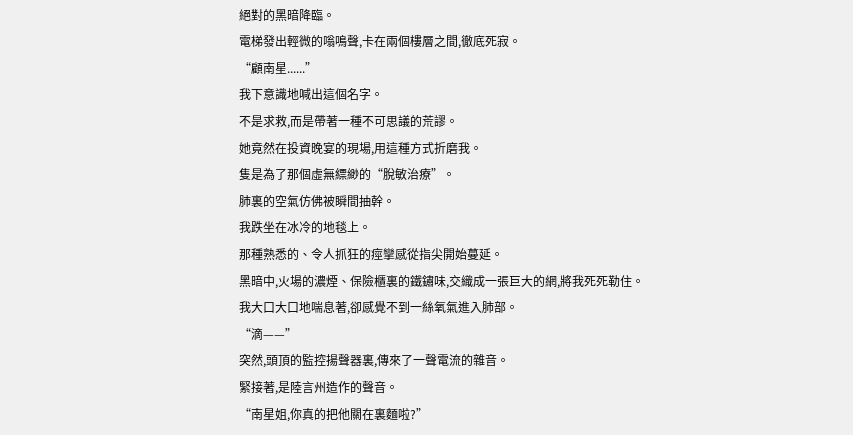絕對的黑暗降臨。
電梯發出輕微的嗡鳴聲,卡在兩個樓層之間,徹底死寂。
“顧南星......”
我下意識地喊出這個名字。
不是求救,而是帶著一種不可思議的荒謬。
她竟然在投資晚宴的現場,用這種方式折磨我。
隻是為了那個虛無縹緲的“脫敏治療”。
肺裏的空氣仿佛被瞬間抽幹。
我跌坐在冰冷的地毯上。
那種熟悉的、令人抓狂的痙攣感從指尖開始蔓延。
黑暗中,火場的濃煙、保險櫃裏的鐵鏽味,交織成一張巨大的網,將我死死勒住。
我大口大口地喘息著,卻感覺不到一絲氧氣進入肺部。
“滴——”
突然,頭頂的監控揚聲器裏,傳來了一聲電流的雜音。
緊接著,是陸言州造作的聲音。
“南星姐,你真的把他關在裏麵啦?”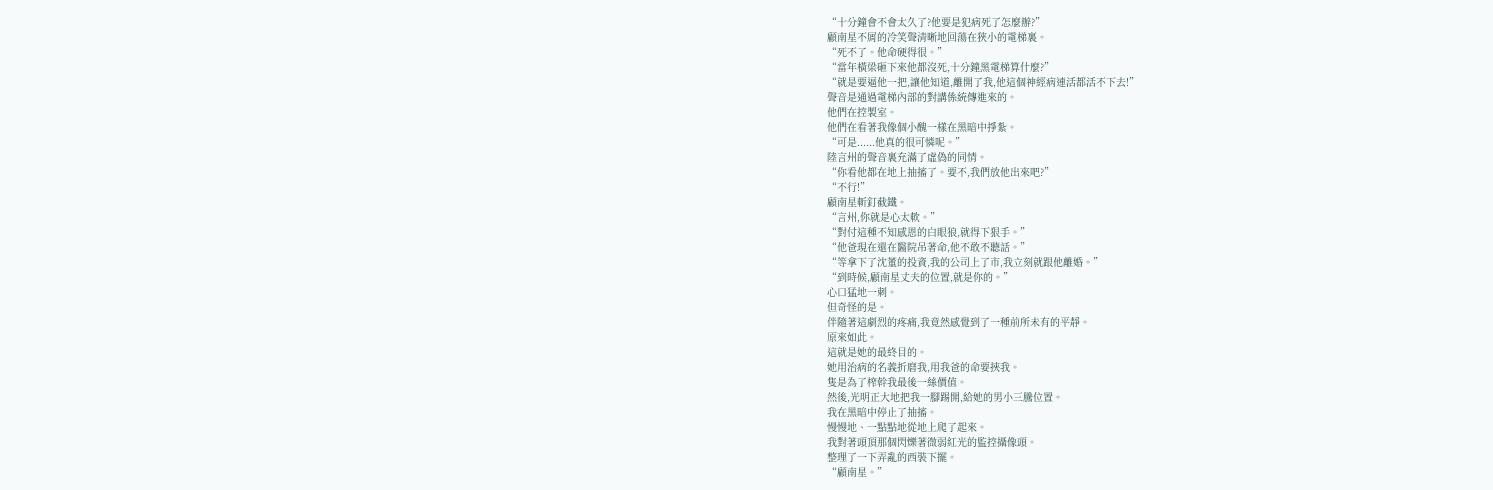“十分鐘會不會太久了?他要是犯病死了怎麼辦?”
顧南星不屑的冷笑聲清晰地回蕩在狹小的電梯裏。
“死不了。他命硬得很。”
“當年橫梁砸下來他都沒死,十分鐘黑電梯算什麼?”
“就是要逼他一把,讓他知道,離開了我,他這個神經病連活都活不下去!”
聲音是通過電梯內部的對講係統傳進來的。
他們在控製室。
他們在看著我像個小醜一樣在黑暗中掙紮。
“可是......他真的很可憐呢。”
陸言州的聲音裏充滿了虛偽的同情。
“你看他都在地上抽搐了。要不,我們放他出來吧?”
“不行!”
顧南星斬釘截鐵。
“言州,你就是心太軟。”
“對付這種不知感恩的白眼狼,就得下狠手。”
“他爸現在還在醫院吊著命,他不敢不聽話。”
“等拿下了沈董的投資,我的公司上了市,我立刻就跟他離婚。”
“到時候,顧南星丈夫的位置,就是你的。”
心口猛地一刺。
但奇怪的是。
伴隨著這劇烈的疼痛,我竟然感覺到了一種前所未有的平靜。
原來如此。
這就是她的最終目的。
她用治病的名義折磨我,用我爸的命要挾我。
隻是為了榨幹我最後一絲價值。
然後,光明正大地把我一腳踢開,給她的男小三騰位置。
我在黑暗中停止了抽搐。
慢慢地、一點點地從地上爬了起來。
我對著頭頂那個閃爍著微弱紅光的監控攝像頭。
整理了一下弄亂的西裝下擺。
“顧南星。”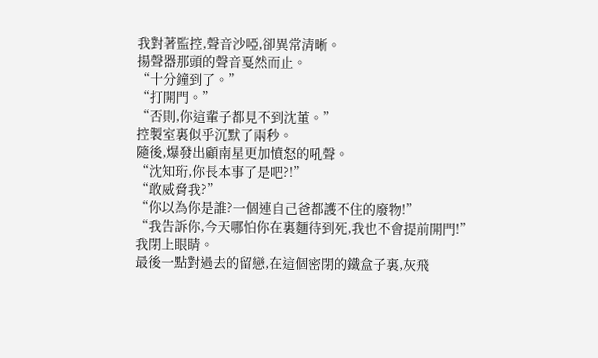我對著監控,聲音沙啞,卻異常清晰。
揚聲器那頭的聲音戛然而止。
“十分鐘到了。”
“打開門。”
“否則,你這輩子都見不到沈董。”
控製室裏似乎沉默了兩秒。
隨後,爆發出顧南星更加憤怒的吼聲。
“沈知珩,你長本事了是吧?!”
“敢威脅我?”
“你以為你是誰?一個連自己爸都護不住的廢物!”
“我告訴你,今天哪怕你在裏麵待到死,我也不會提前開門!”
我閉上眼睛。
最後一點對過去的留戀,在這個密閉的鐵盒子裏,灰飛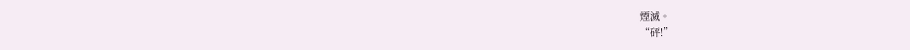煙滅。
“砰!”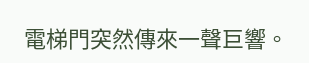電梯門突然傳來一聲巨響。